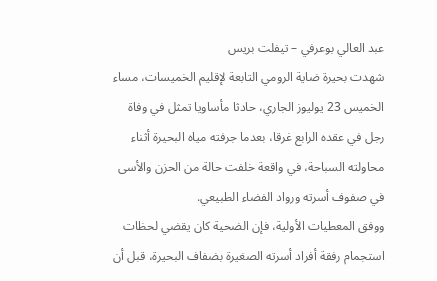عبد العالي بوعرفي – تيفلت بريس
شهدت بحيرة ضاية الرومي التابعة لإقليم الخميسات، مساء الخميس 23 يوليوز الجاري، حادثا مأساويا تمثل في وفاة رجل في عقده الرابع غرقا، بعدما جرفته مياه البحيرة أثناء محاولته السباحة، في واقعة خلفت حالة من الحزن والأسى في صفوف أسرته ورواد الفضاء الطبيعي.
ووفق المعطيات الأولية، فإن الضحية كان يقضي لحظات استجمام رفقة أفراد أسرته الصغيرة بضفاف البحيرة، قبل أن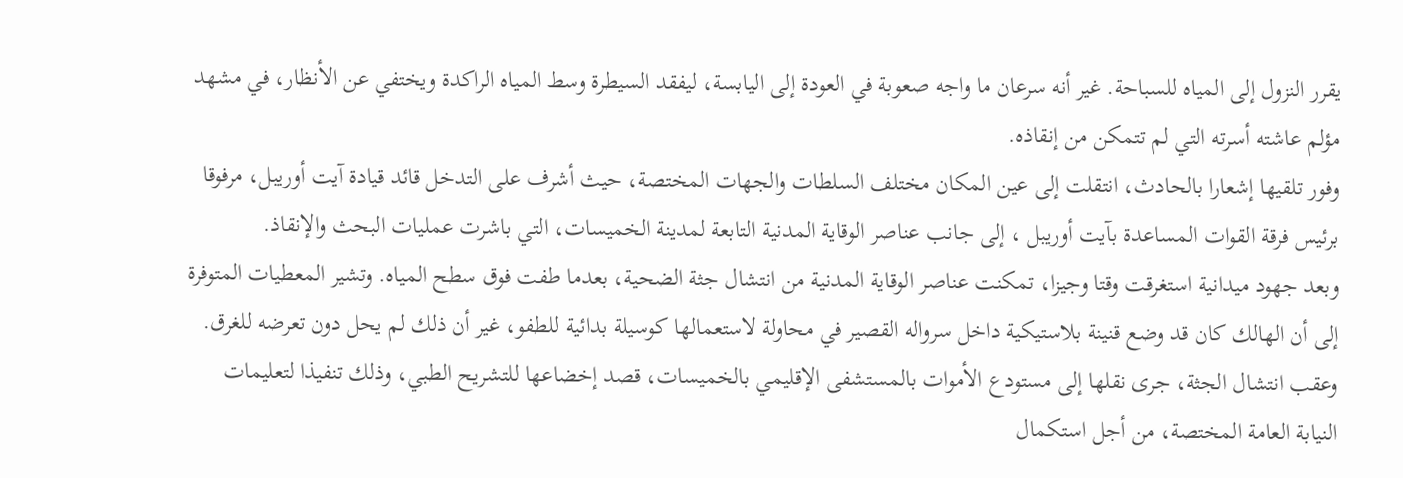يقرر النزول إلى المياه للسباحة. غير أنه سرعان ما واجه صعوبة في العودة إلى اليابسة، ليفقد السيطرة وسط المياه الراكدة ويختفي عن الأنظار، في مشهد مؤلم عاشته أسرته التي لم تتمكن من إنقاذه.
وفور تلقيها إشعارا بالحادث، انتقلت إلى عين المكان مختلف السلطات والجهات المختصة، حيث أشرف على التدخل قائد قيادة آيت أوريبل، مرفوقا برئيس فرقة القوات المساعدة بآيت أوريبل ، إلى جانب عناصر الوقاية المدنية التابعة لمدينة الخميسات، التي باشرت عمليات البحث والإنقاذ.
وبعد جهود ميدانية استغرقت وقتا وجيزا، تمكنت عناصر الوقاية المدنية من انتشال جثة الضحية، بعدما طفت فوق سطح المياه. وتشير المعطيات المتوفرة إلى أن الهالك كان قد وضع قنينة بلاستيكية داخل سرواله القصير في محاولة لاستعمالها كوسيلة بدائية للطفو، غير أن ذلك لم يحل دون تعرضه للغرق.
وعقب انتشال الجثة، جرى نقلها إلى مستودع الأموات بالمستشفى الإقليمي بالخميسات، قصد إخضاعها للتشريح الطبي، وذلك تنفيذا لتعليمات النيابة العامة المختصة، من أجل استكمال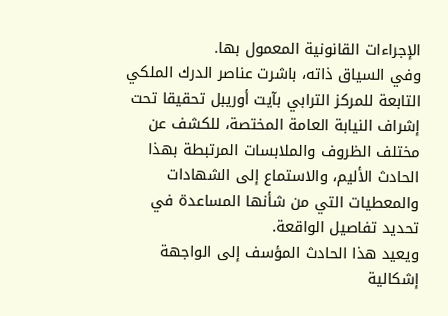الإجراءات القانونية المعمول بها.
وفي السياق ذاته، باشرت عناصر الدرك الملكي التابعة للمركز الترابي بآيت أوريبل تحقيقا تحت إشراف النيابة العامة المختصة، للكشف عن مختلف الظروف والملابسات المرتبطة بهذا الحادث الأليم، والاستماع إلى الشهادات والمعطيات التي من شأنها المساعدة في تحديد تفاصيل الواقعة.
ويعيد هذا الحادث المؤسف إلى الواجهة إشكالية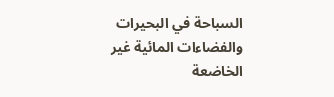السباحة في البحيرات والفضاءات المائية غير الخاضعة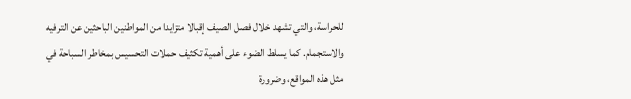للحراسة، والتي تشهد خلال فصل الصيف إقبالا متزايدا من المواطنين الباحثين عن الترفيه والاستجمام. كما يسلط الضوء على أهمية تكثيف حملات التحسيس بمخاطر السباحة في مثل هذه المواقع، وضرورة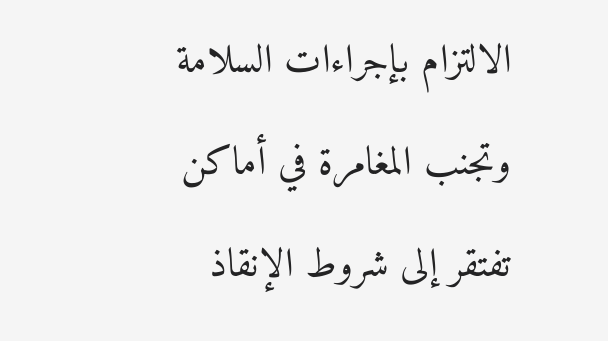الالتزام بإجراءات السلامة وتجنب المغامرة في أماكن تفتقر إلى شروط الإنقاذ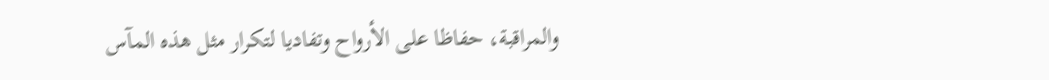والمراقبة، حفاظا على الأرواح وتفاديا لتكرار مثل هذه المآس